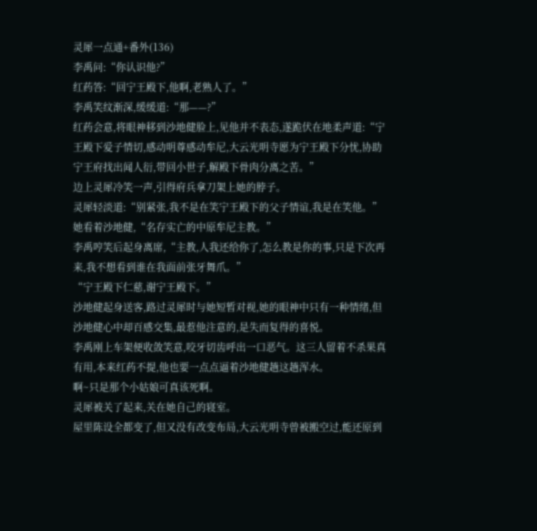灵犀一点通+番外(136)
李禹问:“你认识他?”
红药答:“回宁王殿下,他啊,老熟人了。”
李禹笑纹渐深,缓缓道:“那——?”
红药会意,将眼神移到沙地健脸上,见他并不表态,遂跪伏在地柔声道:“宁王殿下爱子情切,感动明尊感动牟尼,大云光明寺愿为宁王殿下分忧,协助宁王府找出闻人衍,带回小世子,解殿下骨肉分离之苦。”
边上灵犀冷笑一声,引得府兵拿刀架上她的脖子。
灵犀轻淡道:“别紧张,我不是在笑宁王殿下的父子情谊,我是在笑他。”她看着沙地健,“名存实亡的中原牟尼主教。”
李禹哼笑后起身离席,“主教,人我还给你了,怎么教是你的事,只是下次再来,我不想看到谁在我面前张牙舞爪。”
“宁王殿下仁慈,谢宁王殿下。”
沙地健起身送客,路过灵犀时与她短暂对视,她的眼神中只有一种情绪,但沙地健心中却百感交集,最惹他注意的,是失而复得的喜悦。
李禹刚上车架便收敛笑意,咬牙切齿呼出一口恶气。这三人留着不杀果真有用,本来红药不提,他也要一点点逼着沙地健趟这趟浑水。
啊~只是那个小姑娘可真该死啊。
灵犀被关了起来,关在她自己的寝室。
屋里陈设全都变了,但又没有改变布局,大云光明寺曾被搬空过,能还原到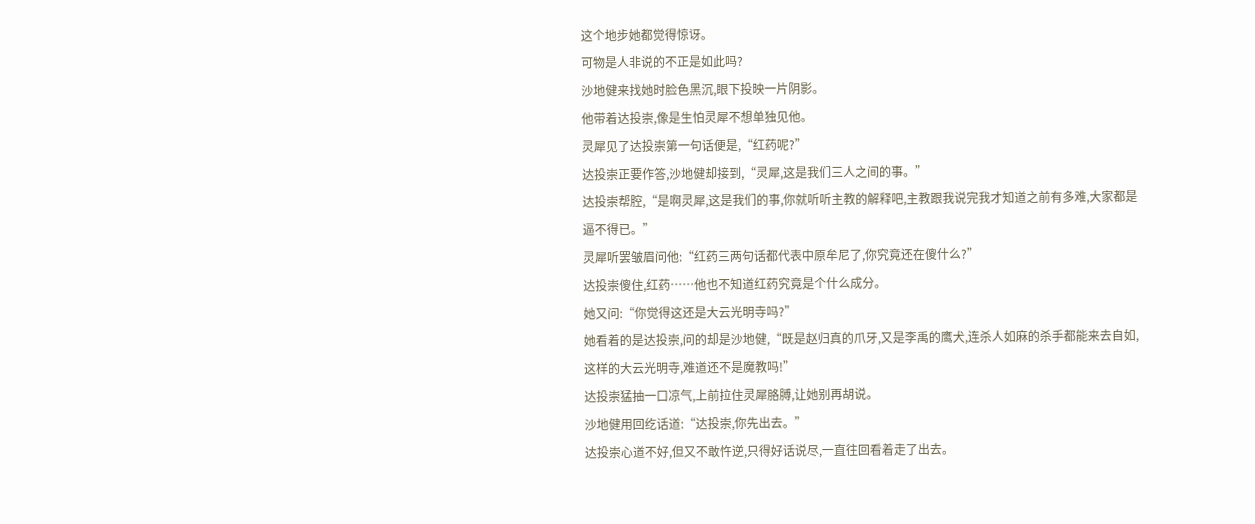这个地步她都觉得惊讶。
可物是人非说的不正是如此吗?
沙地健来找她时脸色黑沉,眼下投映一片阴影。
他带着达投崇,像是生怕灵犀不想单独见他。
灵犀见了达投崇第一句话便是,“红药呢?”
达投崇正要作答,沙地健却接到,“灵犀,这是我们三人之间的事。”
达投崇帮腔,“是啊灵犀,这是我们的事,你就听听主教的解释吧,主教跟我说完我才知道之前有多难,大家都是逼不得已。”
灵犀听罢皱眉问他:“红药三两句话都代表中原牟尼了,你究竟还在傻什么?”
达投崇傻住,红药……他也不知道红药究竟是个什么成分。
她又问:“你觉得这还是大云光明寺吗?”
她看着的是达投崇,问的却是沙地健,“既是赵归真的爪牙,又是李禹的鹰犬,连杀人如麻的杀手都能来去自如,这样的大云光明寺,难道还不是魔教吗!”
达投崇猛抽一口凉气,上前拉住灵犀胳膊,让她别再胡说。
沙地健用回纥话道:“达投崇,你先出去。”
达投崇心道不好,但又不敢忤逆,只得好话说尽,一直往回看着走了出去。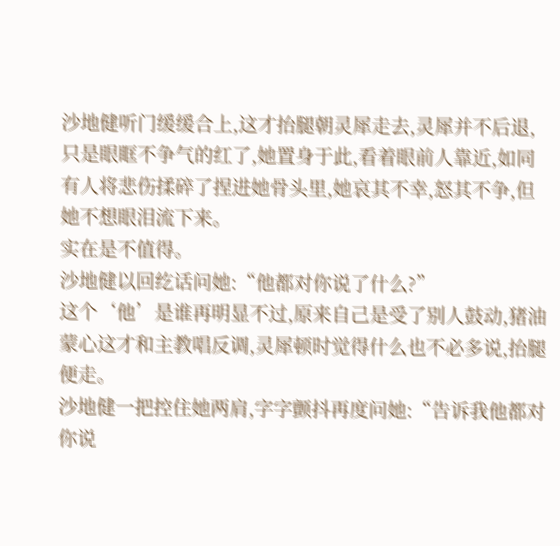沙地健听门缓缓合上,这才抬腿朝灵犀走去,灵犀并不后退,只是眼眶不争气的红了,她置身于此,看着眼前人靠近,如同有人将悲伤揉碎了捏进她骨头里,她哀其不幸,怒其不争,但她不想眼泪流下来。
实在是不值得。
沙地健以回纥话问她:“他都对你说了什么?”
这个‘他’是谁再明显不过,原来自己是受了别人鼓动,猪油蒙心这才和主教唱反调,灵犀顿时觉得什么也不必多说,抬腿便走。
沙地健一把控住她两肩,字字颤抖再度问她:“告诉我他都对你说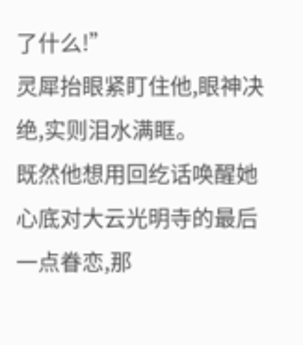了什么!”
灵犀抬眼紧盯住他,眼神决绝,实则泪水满眶。
既然他想用回纥话唤醒她心底对大云光明寺的最后一点眷恋,那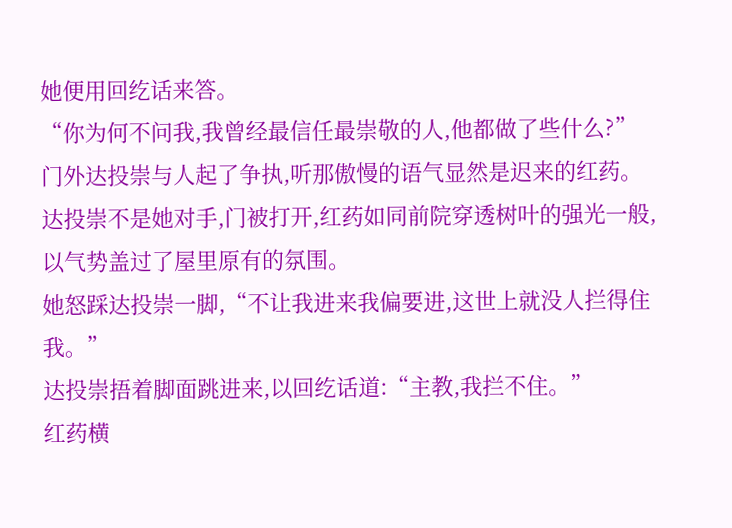她便用回纥话来答。
“你为何不问我,我曾经最信任最崇敬的人,他都做了些什么?”
门外达投崇与人起了争执,听那傲慢的语气显然是迟来的红药。
达投崇不是她对手,门被打开,红药如同前院穿透树叶的强光一般,以气势盖过了屋里原有的氛围。
她怒踩达投崇一脚,“不让我进来我偏要进,这世上就没人拦得住我。”
达投崇捂着脚面跳进来,以回纥话道:“主教,我拦不住。”
红药横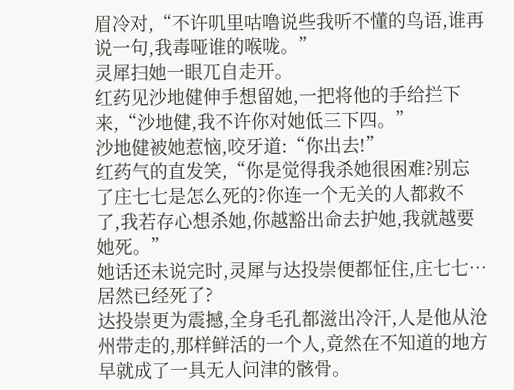眉冷对,“不许叽里咕噜说些我听不懂的鸟语,谁再说一句,我毒哑谁的喉咙。”
灵犀扫她一眼兀自走开。
红药见沙地健伸手想留她,一把将他的手给拦下来,“沙地健,我不许你对她低三下四。”
沙地健被她惹恼,咬牙道:“你出去!”
红药气的直发笑,“你是觉得我杀她很困难?别忘了庄七七是怎么死的?你连一个无关的人都救不了,我若存心想杀她,你越豁出命去护她,我就越要她死。”
她话还未说完时,灵犀与达投崇便都怔住,庄七七…居然已经死了?
达投崇更为震撼,全身毛孔都滋出冷汗,人是他从沧州带走的,那样鲜活的一个人,竟然在不知道的地方早就成了一具无人问津的骸骨。